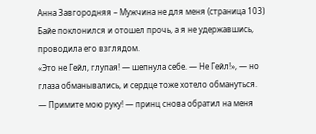Анна Завгородняя – Мужчина не для меня (страница 103)
Байе поклонился и отошел прочь, а я не удержавшись, проводила его взглядом.
«Это не Гейл, глупая! — шепнула себе. — Не Гейл!», — но глаза обманывались, и сердце тоже хотело обмануться.
— Примите мою руку! — принц снова обратил на меня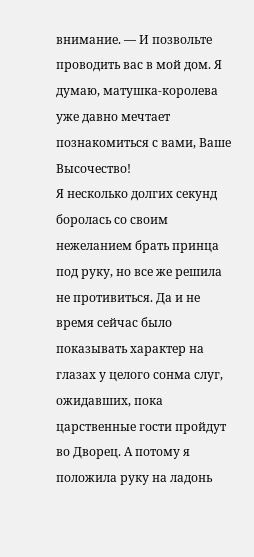внимание. — И позвольте проводить вас в мой дом. Я думаю, матушка-королева уже давно мечтает познакомиться с вами, Ваше Высочество!
Я несколько долгих секунд боролась со своим нежеланием брать принца под руку, но все же решила не противиться. Да и не время сейчас было показывать характер на глазах у целого сонма слуг, ожидавших, пока царственные гости пройдут во Дворец. А потому я положила руку на ладонь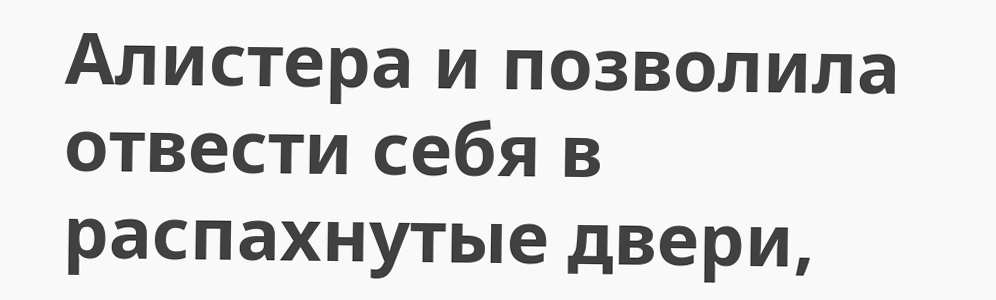Алистера и позволила отвести себя в распахнутые двери,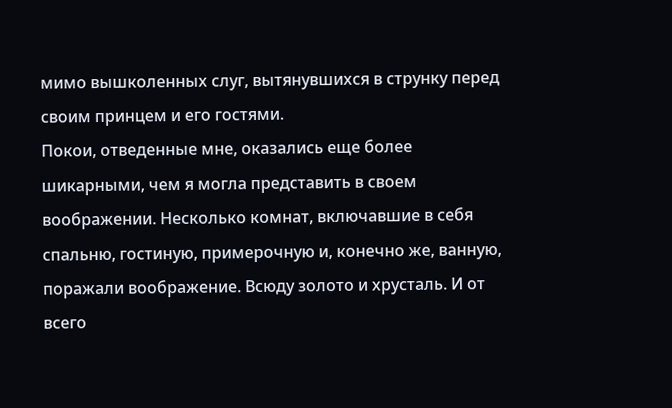мимо вышколенных слуг, вытянувшихся в струнку перед своим принцем и его гостями.
Покои, отведенные мне, оказались еще более шикарными, чем я могла представить в своем воображении. Несколько комнат, включавшие в себя спальню, гостиную, примерочную и, конечно же, ванную, поражали воображение. Всюду золото и хрусталь. И от всего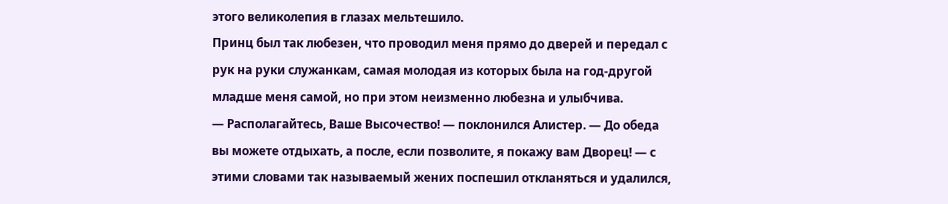этого великолепия в глазах мельтешило.
Принц был так любезен, что проводил меня прямо до дверей и передал с рук на руки служанкам, самая молодая из которых была на год-другой младше меня самой, но при этом неизменно любезна и улыбчива.
— Располагайтесь, Ваше Высочество! — поклонился Алистер. — До обеда вы можете отдыхать, а после, если позволите, я покажу вам Дворец! — с этими словами так называемый жених поспешил откланяться и удалился,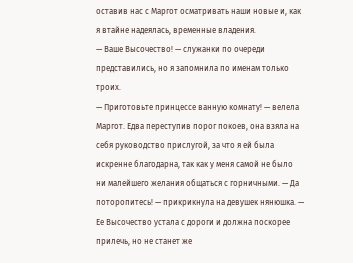оставив нас с Маргот осматривать наши новые и, как я втайне надеялась, временные владения.
— Ваше Высочество! — служанки по очереди представились, но я запомнила по именам только троих.
— Приготовьте принцессе ванную комнату! — велела Маргот. Едва переступив порог покоев, она взяла на себя руководство прислугой, за что я ей была искренне благодарна, так как у меня самой не было ни малейшего желания общаться с горничными. — Да поторопитесь! — прикрикнула на девушек нянюшка. — Ее Высочество устала с дороги и должна поскорее прилечь, но не станет же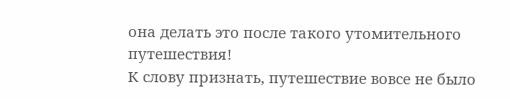она делать это после такого утомительного путешествия!
К слову признать, путешествие вовсе не было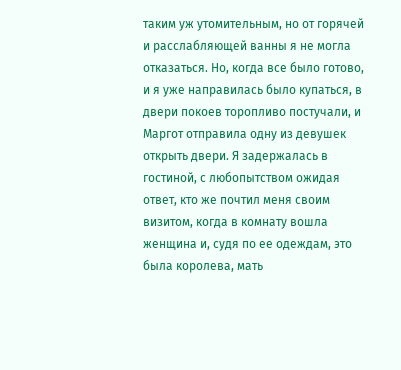таким уж утомительным, но от горячей и расслабляющей ванны я не могла отказаться. Но, когда все было готово, и я уже направилась было купаться, в двери покоев торопливо постучали, и Маргот отправила одну из девушек открыть двери. Я задержалась в гостиной, с любопытством ожидая ответ, кто же почтил меня своим визитом, когда в комнату вошла женщина и, судя по ее одеждам, это была королева, мать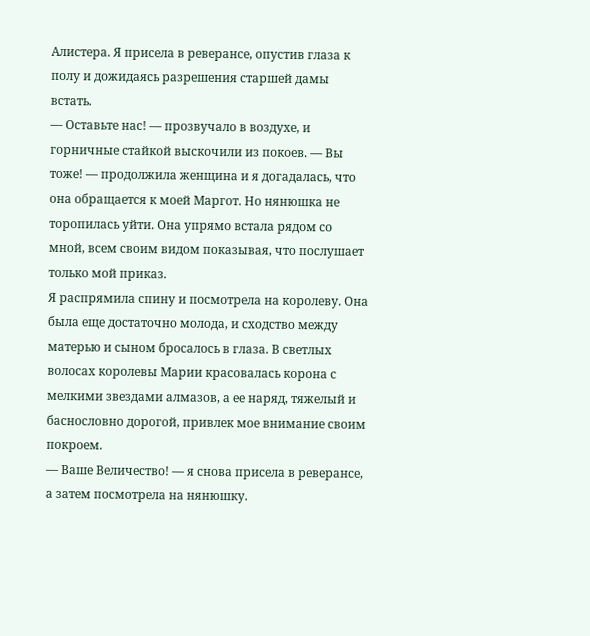Алистера. Я присела в реверансе, опустив глаза к полу и дожидаясь разрешения старшей дамы встать.
— Оставьте нас! — прозвучало в воздухе, и горничные стайкой выскочили из покоев. — Вы тоже! — продолжила женщина и я догадалась, что она обращается к моей Маргот. Но нянюшка не торопилась уйти. Она упрямо встала рядом со мной, всем своим видом показывая, что послушает только мой приказ.
Я распрямила спину и посмотрела на королеву. Она была еще достаточно молода, и сходство между матерью и сыном бросалось в глаза. В светлых волосах королевы Марии красовалась корона с мелкими звездами алмазов, а ее наряд, тяжелый и баснословно дорогой, привлек мое внимание своим покроем.
— Ваше Величество! — я снова присела в реверансе, а затем посмотрела на нянюшку.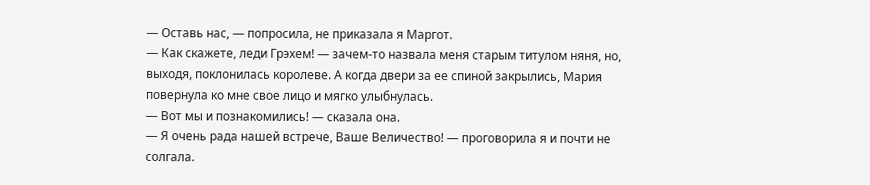— Оставь нас, — попросила, не приказала я Маргот.
— Как скажете, леди Грэхем! — зачем-то назвала меня старым титулом няня, но, выходя, поклонилась королеве. А когда двери за ее спиной закрылись, Мария повернула ко мне свое лицо и мягко улыбнулась.
— Вот мы и познакомились! — сказала она.
— Я очень рада нашей встрече, Ваше Величество! — проговорила я и почти не солгала.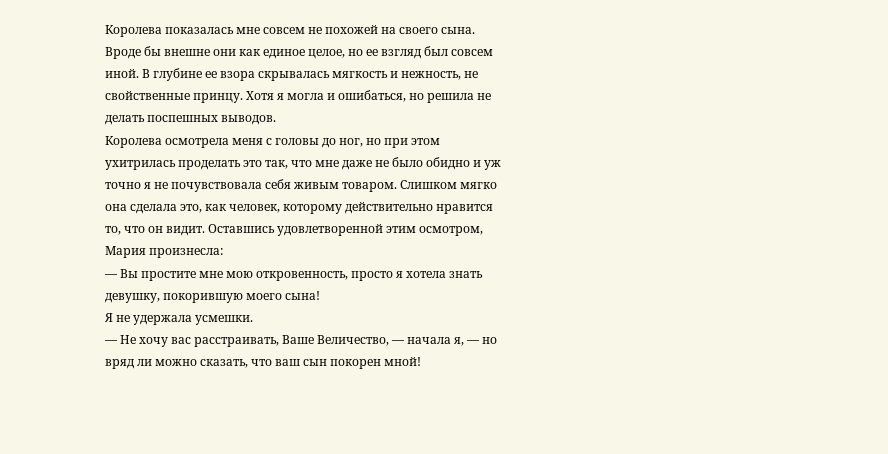Королева показалась мне совсем не похожей на своего сына. Вроде бы внешне они как единое целое, но ее взгляд был совсем иной. В глубине ее взора скрывалась мягкость и нежность, не свойственные принцу. Хотя я могла и ошибаться, но решила не делать поспешных выводов.
Королева осмотрела меня с головы до ног, но при этом ухитрилась проделать это так, что мне даже не было обидно и уж точно я не почувствовала себя живым товаром. Слишком мягко она сделала это, как человек, которому действительно нравится то, что он видит. Оставшись удовлетворенной этим осмотром, Мария произнесла:
— Вы простите мне мою откровенность, просто я хотела знать девушку, покорившую моего сына!
Я не удержала усмешки.
— Не хочу вас расстраивать, Ваше Величество, — начала я, — но вряд ли можно сказать, что ваш сын покорен мной!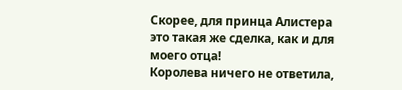Скорее, для принца Алистера это такая же сделка, как и для моего отца!
Королева ничего не ответила,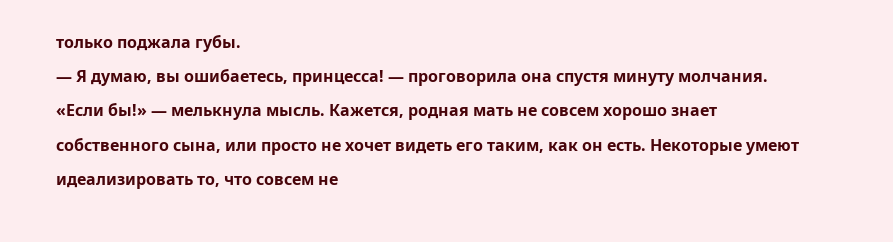только поджала губы.
— Я думаю, вы ошибаетесь, принцесса! — проговорила она спустя минуту молчания.
«Если бы!» — мелькнула мысль. Кажется, родная мать не совсем хорошо знает собственного сына, или просто не хочет видеть его таким, как он есть. Некоторые умеют идеализировать то, что совсем не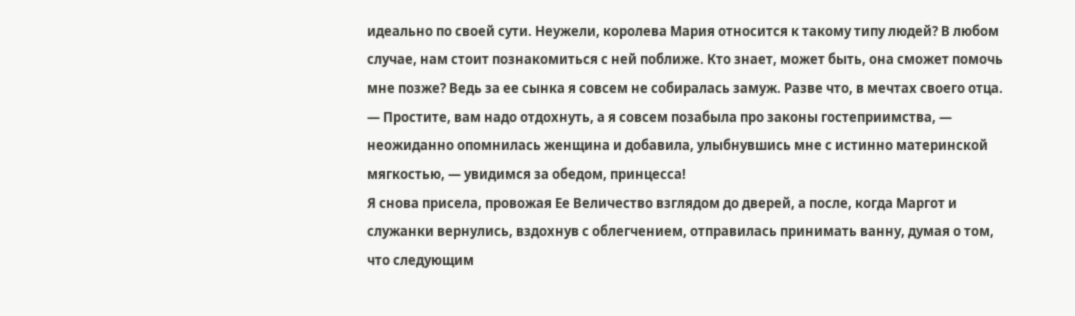идеально по своей сути. Неужели, королева Мария относится к такому типу людей? В любом случае, нам стоит познакомиться с ней поближе. Кто знает, может быть, она сможет помочь мне позже? Ведь за ее сынка я совсем не собиралась замуж. Разве что, в мечтах своего отца.
— Простите, вам надо отдохнуть, а я совсем позабыла про законы гостеприимства, — неожиданно опомнилась женщина и добавила, улыбнувшись мне с истинно материнской мягкостью, — увидимся за обедом, принцесса!
Я снова присела, провожая Ее Величество взглядом до дверей, а после, когда Маргот и служанки вернулись, вздохнув с облегчением, отправилась принимать ванну, думая о том, что следующим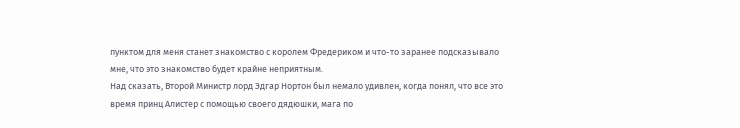пунктом для меня станет знакомство с королем Фредериком и что-то заранее подсказывало мне, что это знакомство будет крайне неприятным.
Над сказать, Второй Министр лорд Эдгар Нортон был немало удивлен, когда понял, что все это время принц Алистер с помощью своего дядюшки, мага по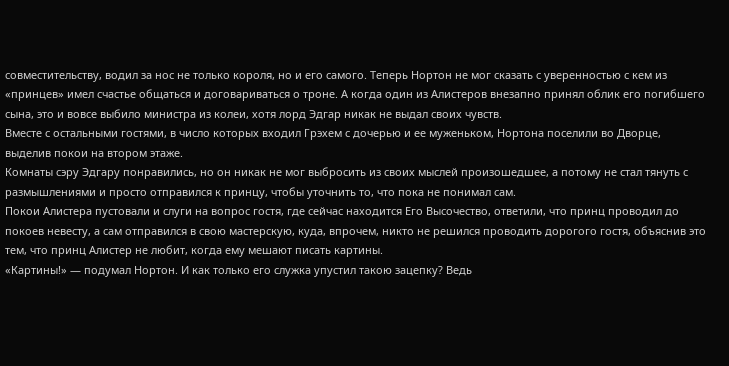совместительству, водил за нос не только короля, но и его самого. Теперь Нортон не мог сказать с уверенностью с кем из «принцев» имел счастье общаться и договариваться о троне. А когда один из Алистеров внезапно принял облик его погибшего сына, это и вовсе выбило министра из колеи, хотя лорд Эдгар никак не выдал своих чувств.
Вместе с остальными гостями, в число которых входил Грэхем с дочерью и ее муженьком, Нортона поселили во Дворце, выделив покои на втором этаже.
Комнаты сэру Эдгару понравились, но он никак не мог выбросить из своих мыслей произошедшее, а потому не стал тянуть с размышлениями и просто отправился к принцу, чтобы уточнить то, что пока не понимал сам.
Покои Алистера пустовали и слуги на вопрос гостя, где сейчас находится Его Высочество, ответили, что принц проводил до покоев невесту, а сам отправился в свою мастерскую, куда, впрочем, никто не решился проводить дорогого гостя, объяснив это тем, что принц Алистер не любит, когда ему мешают писать картины.
«Картины!» — подумал Нортон. И как только его служка упустил такою зацепку? Ведь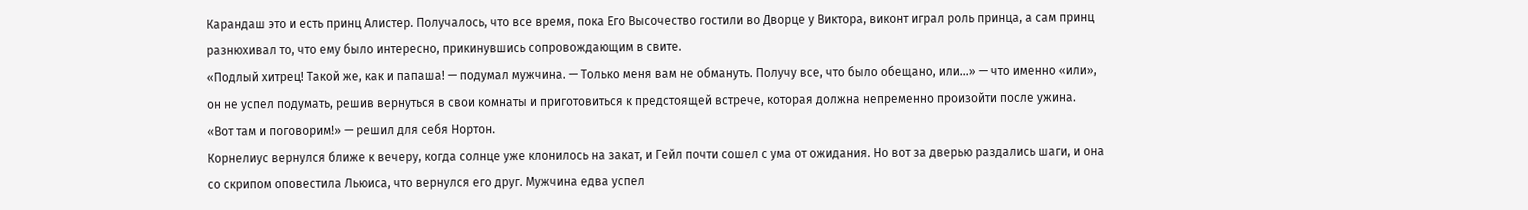Карандаш это и есть принц Алистер. Получалось, что все время, пока Его Высочество гостили во Дворце у Виктора, виконт играл роль принца, а сам принц разнюхивал то, что ему было интересно, прикинувшись сопровождающим в свите.
«Подлый хитрец! Такой же, как и папаша! — подумал мужчина. — Только меня вам не обмануть. Получу все, что было обещано, или...» — что именно «или», он не успел подумать, решив вернуться в свои комнаты и приготовиться к предстоящей встрече, которая должна непременно произойти после ужина.
«Вот там и поговорим!» — решил для себя Нортон.
Корнелиус вернулся ближе к вечеру, когда солнце уже клонилось на закат, и Гейл почти сошел с ума от ожидания. Но вот за дверью раздались шаги, и она со скрипом оповестила Льюиса, что вернулся его друг. Мужчина едва успел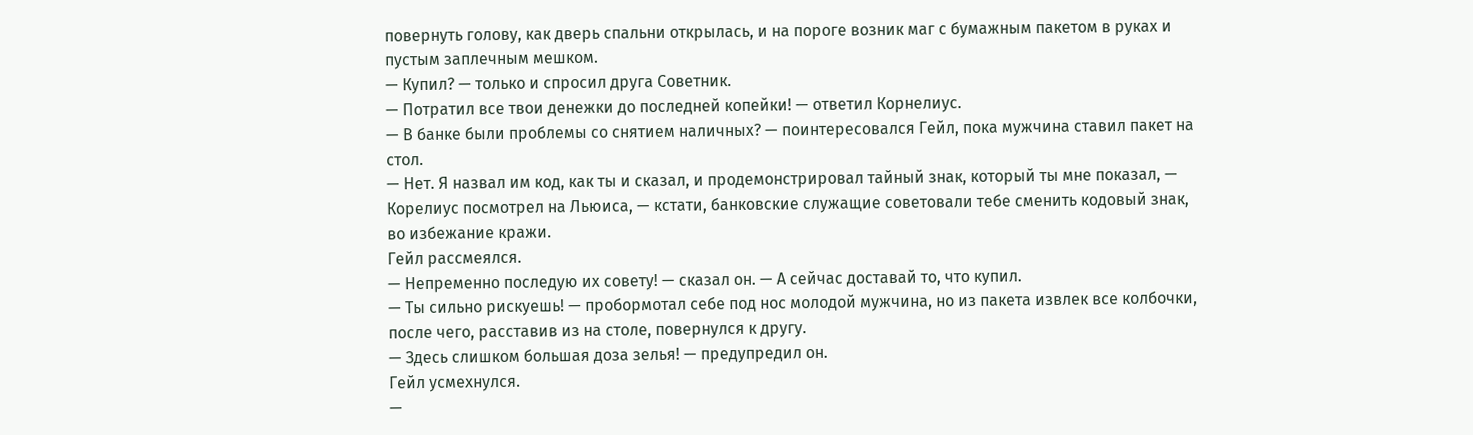повернуть голову, как дверь спальни открылась, и на пороге возник маг с бумажным пакетом в руках и пустым заплечным мешком.
— Купил? — только и спросил друга Советник.
— Потратил все твои денежки до последней копейки! — ответил Корнелиус.
— В банке были проблемы со снятием наличных? — поинтересовался Гейл, пока мужчина ставил пакет на стол.
— Нет. Я назвал им код, как ты и сказал, и продемонстрировал тайный знак, который ты мне показал, — Корелиус посмотрел на Льюиса, — кстати, банковские служащие советовали тебе сменить кодовый знак, во избежание кражи.
Гейл рассмеялся.
— Непременно последую их совету! — сказал он. — А сейчас доставай то, что купил.
— Ты сильно рискуешь! — пробормотал себе под нос молодой мужчина, но из пакета извлек все колбочки, после чего, расставив из на столе, повернулся к другу.
— Здесь слишком большая доза зелья! — предупредил он.
Гейл усмехнулся.
—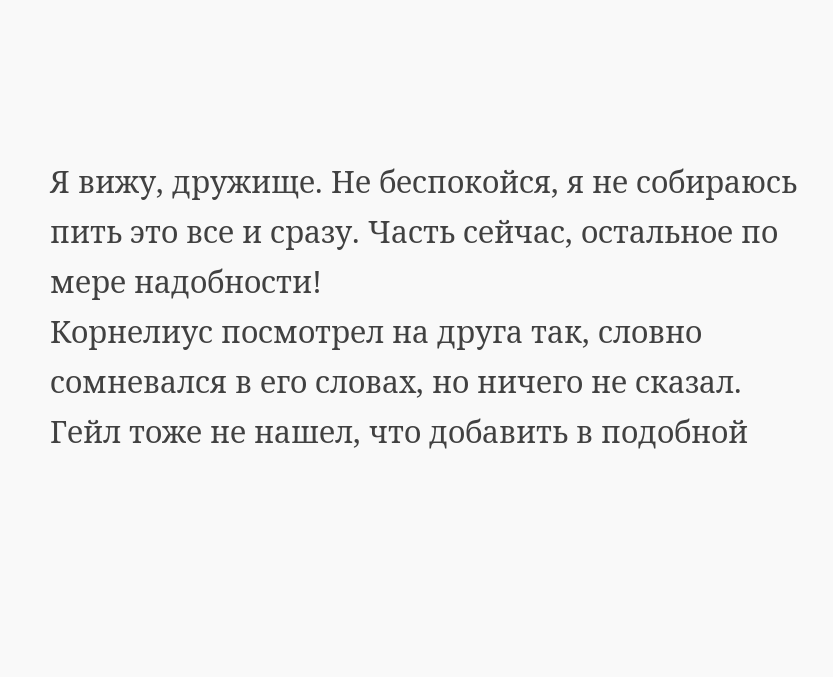Я вижу, дружище. Не беспокойся, я не собираюсь пить это все и сразу. Часть сейчас, остальное по мере надобности!
Корнелиус посмотрел на друга так, словно сомневался в его словах, но ничего не сказал. Гейл тоже не нашел, что добавить в подобной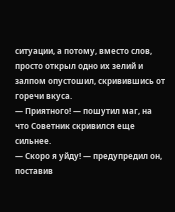ситуации, а потому, вместо слов, просто открыл одно их зелий и залпом опустошил, скривившись от горечи вкуса.
— Приятного! — пошутил маг, на что Советник скривился еще сильнее.
— Скоро я уйду! — предупредил он, поставив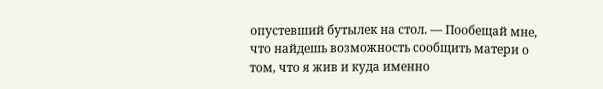опустевший бутылек на стол. — Пообещай мне, что найдешь возможность сообщить матери о том, что я жив и куда именно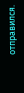отправился.